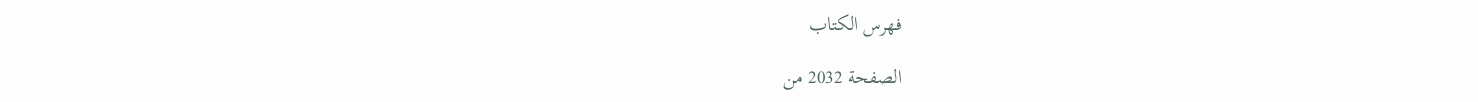فهرس الكتاب

الصفحة 2032 من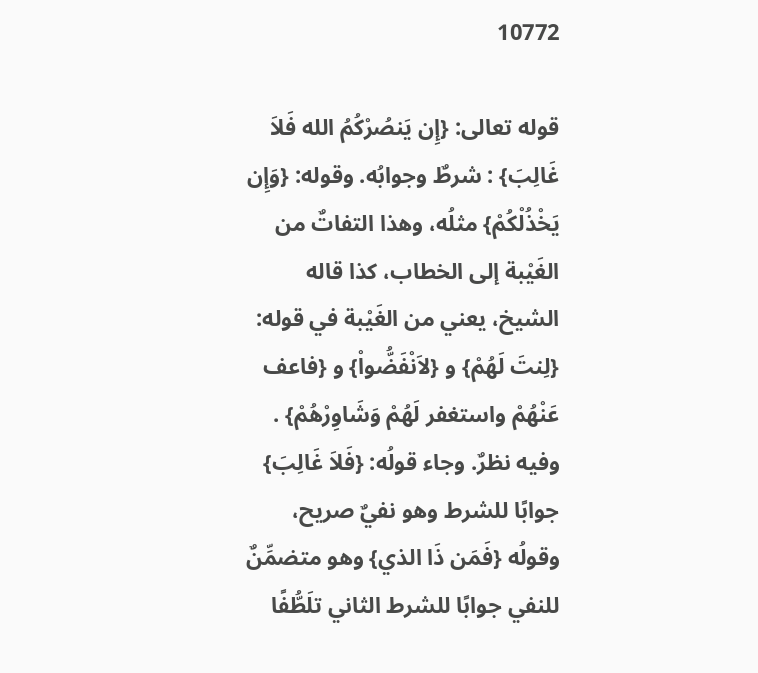10772

قوله تعالى: {إِن يَنصُرْكُمُ الله فَلاَ غَالِبَ} : شرطٌ وجوابُه. وقوله: {وَإِن يَخْذُلْكُمْ} مثلُه، وهذا التفاتٌ من الغَيْبة إلى الخطاب، كذا قاله الشيخ، يعني من الغَيْبة في قوله: {لِنتَ لَهُمْ} و {لاَنْفَضُّواْ} و {فاعف عَنْهُمْ واستغفر لَهُمْ وَشَاوِرْهُمْ} . وفيه نظرٌ. وجاء قولُه: {فَلاَ غَالِبَ} جوابًا للشرط وهو نفيٌ صريح، وقولُه {فَمَن ذَا الذي} وهو متضمِّنٌ للنفي جوابًا للشرط الثاني تلَطُّفًا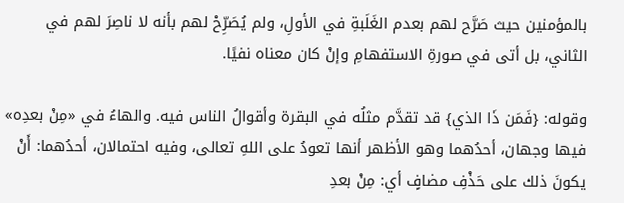بالمؤمنين حيث صَرَّح لهم بعدم الغَلَبةِ في الأولِ، ولم يُصَرِّحْ لهم بأنه لا ناصِرَ لهم في الثاني، بل أتى في صورةِ الاستفهامِ وإنْ كان معناه نفيًا.

وقوله: {فَمَن ذَا الذي} قد تقدَّم مثلُه في البقرة وأقوالُ الناس فيه. والهاءُ في «مِنْ بعدِه» فيها وجهان، أحدُهما وهو الأظهر أنها تعودُ على اللهِ تعالى، وفيه احتمالان، أحدُهما: أَنْ يكونَ ذلك على حَذْفِ مضافٍ أي: مِنْ بعدِ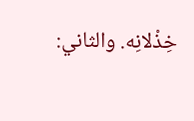خِذْلانِه. والثاني: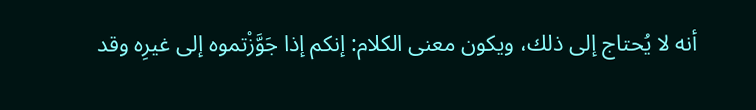أنه لا يُحتاج إلى ذلك، ويكون معنى الكلام: إنكم إذا جَوَّزْتموه إلى غيرِه وقد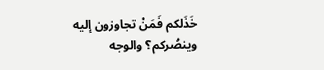خَذَلكم فَمَنْ تجاوزون إليه وينصُركم؟ والوجه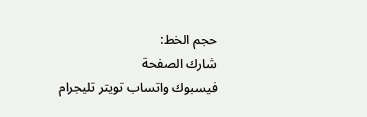حجم الخط:
شارك الصفحة
فيسبوك واتساب تويتر تليجرام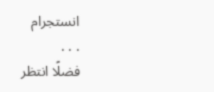انستجرام
. . .
فضلًا انتظر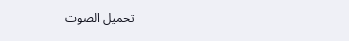تحميل الصوت